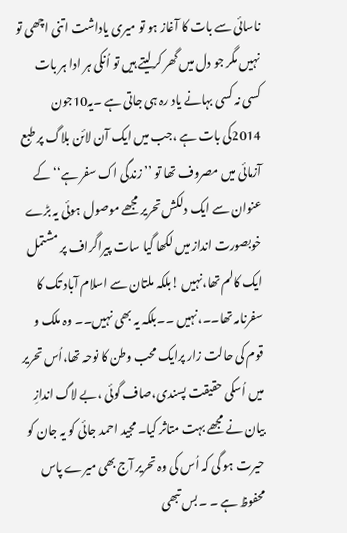ناسائی سے بات کا آغاز ہو تو میری یاداشت اتنی اچھی تو نہیں مگر جو دل میں گھر کرلیتے ہیں تو اُنکی ہر ادا ہر بات کسی نہ کسی بہانے یاد رہ ہی جاتی ہے ۔یہ10جون 2014کی بات ہے ،جب میں ایک آن لائن بلاگ پر طبع آزمائی میں مصروف تھا تو ’’زندگی اک سفر ہے‘‘ کے عنوان سے ایک دلکش تحریر مجھے موصول ہوئی یہ بڑے خوبصورت انداز میں لکھا گیا سات پیراگراف پر مشتمل ایک کالم تھا،نہیں !بلکہ ملتان سے اسلام آباد تک کا سفرنامہ تھا۔۔،نہیں ۔۔بلکہ یہ بھی نہیں۔۔ وہ ملک و قوم کی حالت زار پرایک محب وطن کا نوحہ تھا،اُس تحریر میں اُسکی حقیقت پسندی،صاف گوئی ،بے لاگ اندازِ بیان نے مجھے بہت متاثر کیا۔ مجید احمد جائی کو یہ جان کو حیرت ہو گی کہ اُس کی وہ تحریر آج بھی میرے پاس محفوظ ہے ۔ ۔بس تبھی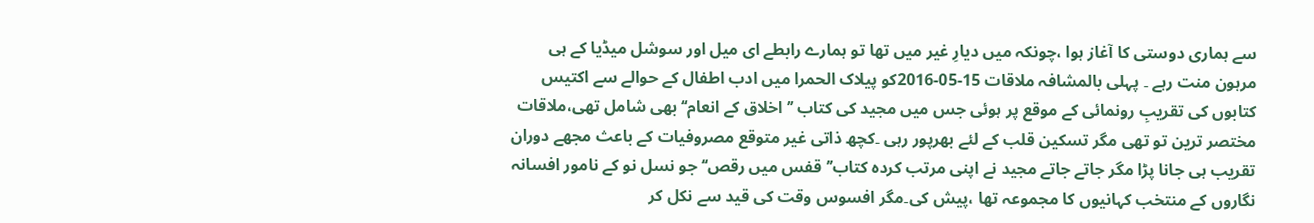سے ہماری دوستی کا آغاز ہوا ،چونکہ میں دیارِ غیر میں تھا تو ہمارے رابطے ای میل اور سوشل میڈیا کے ہی مرہون منت رہے ۔ پہلی بالمشافہ ملاقات 15-05-2016کو پیلاک الحمرا میں ادب اطفال کے حوالے سے اکتیس کتابوں کی تقریبِ رونمائی کے موقع پر ہوئی جس میں مجید کی کتاب ’’اخلاق کے انعام‘‘بھی شامل تھی،ملاقات مختصر ترین تو تھی مگر تسکین قلب کے لئے بھرپور رہی ۔کچھ ذاتی غیر متوقع مصروفیات کے باعث مجھے دوران تقریب ہی جانا پڑا مگر جاتے جاتے مجید نے اپنی مرتب کردہ کتاب’’قفس میں رقص‘‘ جو نسل نو کے نامور افسانہ نگاروں کے منتخب کہانیوں کا مجموعہ تھا ،پیش کی۔مگر افسوس وقت کی قید سے نکل کر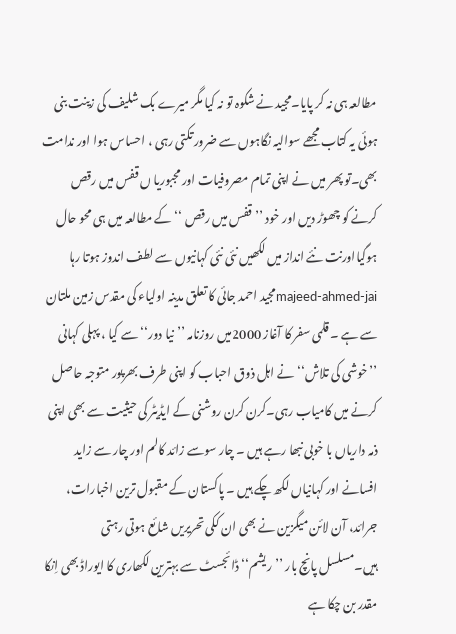مطالعہ ہی نہ کر پایا۔مجید نے شکوہ تو نہ کیا مگر میرے بک شلیف کی زینت بنی ہوئی یہ کتاب مجھے سوالیہ نگاہوں سے ضرور تکتی رہی ، احساس ہوا اور ندامت بھی۔تو پھر میں نے اپنی تمام مصروفیات اور مجبوریا ں قفس میں رقص کرنے کو چھوڑ دیں اور خود ’’قفس میں رقص ‘‘ کے مطالعہ میں ہی محو حال ہوگیااورنت نئے انداز میں لکھیں نئی نئی کہانیوں سے لطف اندوز ہوتا رہا
majeed-ahmed-jaiمجید احمد جائی کا تعلق مدینہ اولیاء کی مقدس زمین ملتان سے ہے ۔ قلمی سفر کا آغاز 2000میں روزنامہ ’’نیا دور‘‘ سے کیا ، پہلی کہانی ’’خوشی کی تلاش‘‘ نے اہل ذوق احباب کو اپنی طرف بھرپور متوجہ حاصل کرنے میں کامیاب رہی۔کرن کرن روشنی کے ایڈیٹر کی حیثیت سے بھی اپنی ذمہ داریاں با خوبی نبھا رہے ہیں ۔ چار سوسے زائد کالم اور چار سے زاید افسانے اور کہانیاں لکھ چکے ہیں ۔ پاکستان کے مقبول ترین اخبارات، جرائد، آن لائن میگزین نے بھی ان ککی تحریریں شائع ہوتی رہتی ہیں۔مسلسل پانچ بار ’’ریشم‘‘ ڈائجسٹ سے بہترین لکھاری کا ایوراڈ بھی اِنکا مقدر بن چکا ہے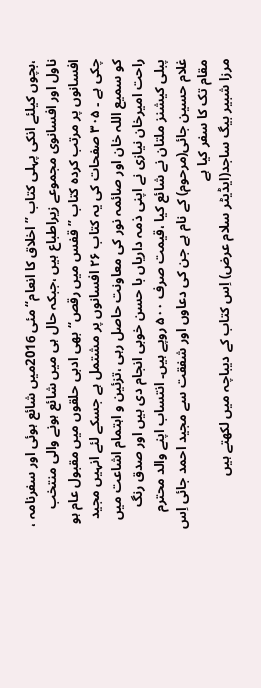،بچوں کیلئے انکی پہلی کتاب ’’اخلاق کا انعام‘‘مئی 2016میں شائع ہوئی اور سفرنامہ ، ناول اور افسانوی مجموعے زیراطباع ہیں ،جبکہ حال ہی میں شائع ہونے والی منتخب افسانوں پر مرتب کردہ کتاب ’’قفس میں رقص‘‘بھی ادبی حلقوں میں مقبول عام ہو چکی ہے ۔ ۳۰۵ صفحات کی یہ کتاب ۲۶ افسانوں پر مشتمل ہے جسکے لئے انہیں مجید کو سمیع اللہ خان اور صائمہ نور کی معاونت حاصل رہی ،تزئین و اہتمام اشاعت میں راحت امیرخان نیازی نے اپنی ذمہ داریاں با حسن خوبی انجام دی ہیں اور صدق رنگ پبلی کیشنز ملتان نے شائع کیا ،قیمت صرف ۵۰۰ روپے ہیں۔ انتساب اپنے والد محترم غلام حسین جائی(مرحوم) کے نام ہے جن کی دعاوں اور شفقت سے مجید احمد جائی اِس مقام تک کا سفر کیا ہے
مرزا شبیر بیگ ساجد(ایڈیٹر سلام عرض) اِس کتاب کے دیباچہ میں لکھتے ہیں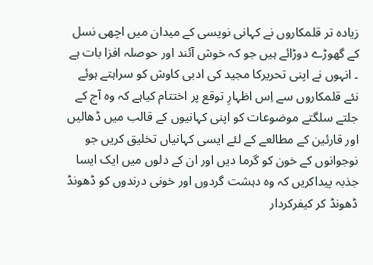زیادہ تر قلمکاروں نے کہانی نویسی کے میدان میں اچھی نسل کے گھوڑے دوڑائے ہیں جو کہ خوش آئند اور حوصلہ افزا بات ہے ۔ انہوں نے اپنی تحریرکا مجید کی ادبی کاوش کو سراہتے ہوئے نئے قلمکاروں سے اِس اظہارِ توقع پر اختتام کیاہے کہ وہ آج کے جلتے سلگتے موضوعات کو اپنی کہانیوں کے قالب میں ڈھالیں اور قارئین کے مطالعے کے لئے ایسی کہانیاں تخلیق کریں جو نوجوانوں کے خون کو گرما دیں اور ان کے دلوں میں ایک ایسا جذبہ پیداکریں کہ وہ دہشت گردوں اور خونی درندوں کو ڈھونڈ ڈھونڈ کر کیفرکردار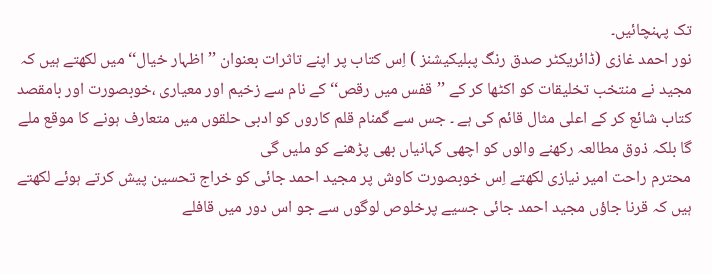تک پہنچائیں۔
نور احمد غازی (ڈائریکٹر صدق رنگ پبلیکیشنز ) اِس کتاب پر اپنے تاثرات بعنوان ’’اظہار خیال‘‘ میں لکھتے ہیں کہ مجید نے منتخب تخلیقات کو اکٹھا کر کے ’’قفس میں رقص‘‘ کے نام سے زخیم اور معیاری ،خوبصورت اور بامقصد کتاب شائع کر کے اعلی مثال قائم کی ہے ۔ جس سے گمنام قلم کاروں کو ادبی حلقوں میں متعارف ہونے کا موقع ملے گا بلکہ ذوق مطالعہ رکھنے والوں کو اچھی کہانیاں بھی پڑھنے کو ملیں گی
محترم راحت امیر نیازی لکھتے اِس خوبصورت کاوش پر مجید احمد جائی کو خراج تحسین پیش کرتے ہوئے لکھتے ہیں کہ قرنا جاؤں مجید احمد جائی جسیے پرخلوص لوگوں سے جو اس دور میں قافلے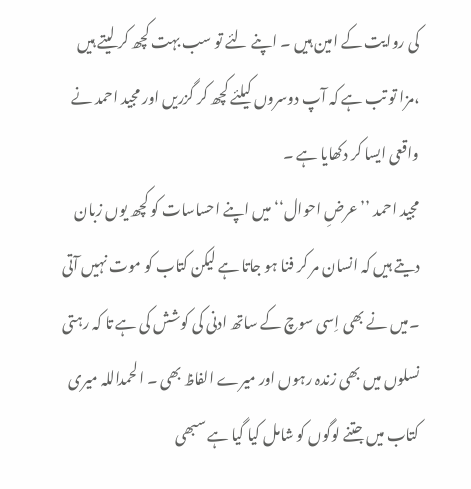کی روایت کے امین ہیں ۔ اپنے لئے تو سب بہت کچھ کر لیتے ہیں ،مزا تو تب ہے کہ آپ دوسروں کیلئے کچھ کر گزریں اور مجید احمد نے واقعی ایسا کر دکھایا ہے ۔
مجید احمد ’’عرضِ احوال‘‘ میں اپنے احساسات کو کچھ یوں زبان دیتے ہیں کہ انسان مر کر فنا ہو جاتا ہے لیکن کتاب کو موت نہیں آتی ۔میں نے بھی اِسی سوچ کے ساتھ ادنی کی کوشش کی ہے تا کہ رہتی نسلوں میں بھی زندہ رہوں اور میرے الفاظ بھی ۔ الحمداللہ میری کتاب میں جتنے لوگوں کو شامل کیا گیا ہے سبھی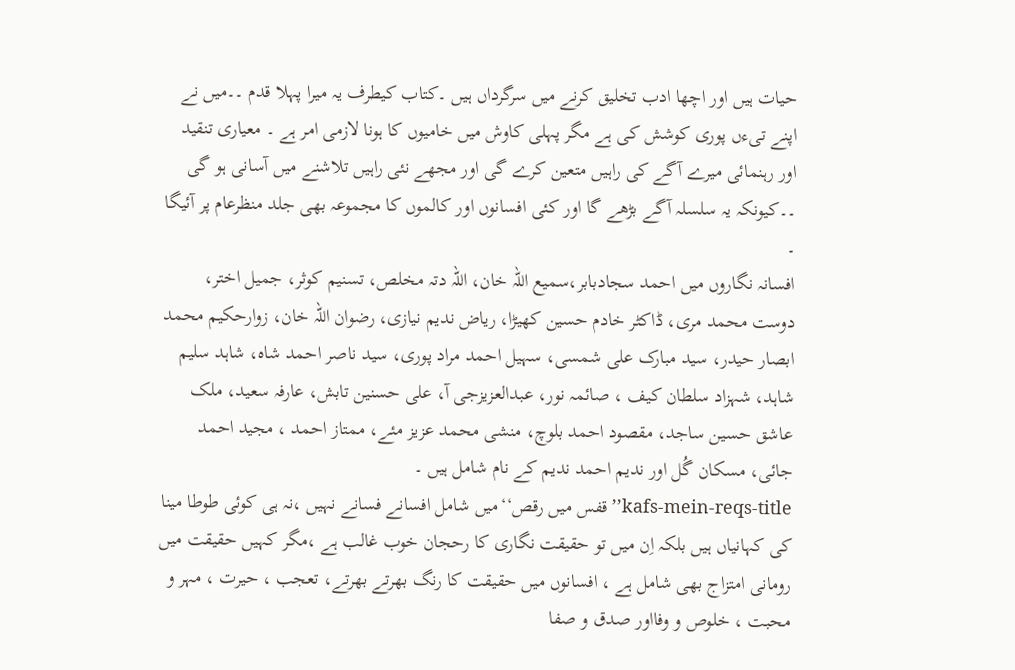حیات ہیں اور اچھا ادب تخلیق کرنے میں سرگرداں ہیں ۔کتاب کیطرف یہ میرا پہلا قدم ۔۔میں نے اپنے تیءں پوری کوشش کی ہے مگر پہلی کاوش میں خامیوں کا ہونا لازمی امر ہے ۔ معیاری تنقید اور رہنمائی میرے آگے کی راہیں متعین کرے گی اور مجھے نئی راہیں تلاشنے میں آسانی ہو گی ۔۔کیونکہ یہ سلسلہ آگے بڑھے گا اور کئی افسانوں اور کالموں کا مجموعہ بھی جلد منظرعام پر آئیگا ۔
افسانہ نگاروں میں احمد سجادبابر،سمیع اللہ خان، اللہ دتہ مخلص، تسنیم کوثر، جمیل اختر، دوست محمد مری، ڈاکٹر خادم حسین کھیڑا، ریاض ندیم نیازی، رضوان اللہ خان، زوارحکیم محمد ابصار حیدر، سید مبارک علی شمسی، سہیل احمد مراد پوری، سید ناصر احمد شاہ، شاہد سلیم شاہد، شہزاد سلطان کیف ، صائمہ نور، عبدالعزیزجی آ، علی حسنین تابش، عارفہ سعید، ملک عاشق حسین ساجد، مقصود احمد بلوچ، منشی محمد عزیز مئے، ممتاز احمد ، مجید احمد جائی، مسکان گُل اور ندیم احمد ندیم کے نام شامل ہیں ۔
kafs-mein-reqs-title’’قفس میں رقص‘‘میں شامل افسانے فسانے نہیں ،نہ ہی کوئی طوطا مینا کی کہانیاں ہیں بلکہ اِن میں تو حقیقت نگاری کا رحجان خوب غالب ہے ،مگر کہیں حقیقت میں رومانی امتزاج بھی شامل ہے ، افسانوں میں حقیقت کا رنگ بھرتے بھرتے، تعجب ، حیرت ، مہر و محبت ، خلوص و وفااور صدق و صفا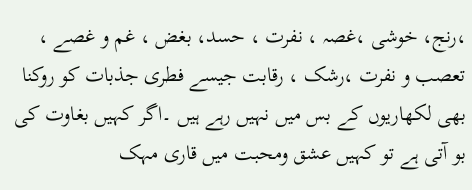،رنج، خوشی ،غصہ ، نفرت ، حسد، بغض ، غم و غصے ، تعصب و نفرت ،رشک ، رقابت جیسے فطری جذبات کو روکنا بھی لکھاریوں کے بس میں نہیں رہے ہیں ۔اگر کہیں بغاوت کی بو آتی ہے تو کہیں عشق ومحبت میں قاری مہک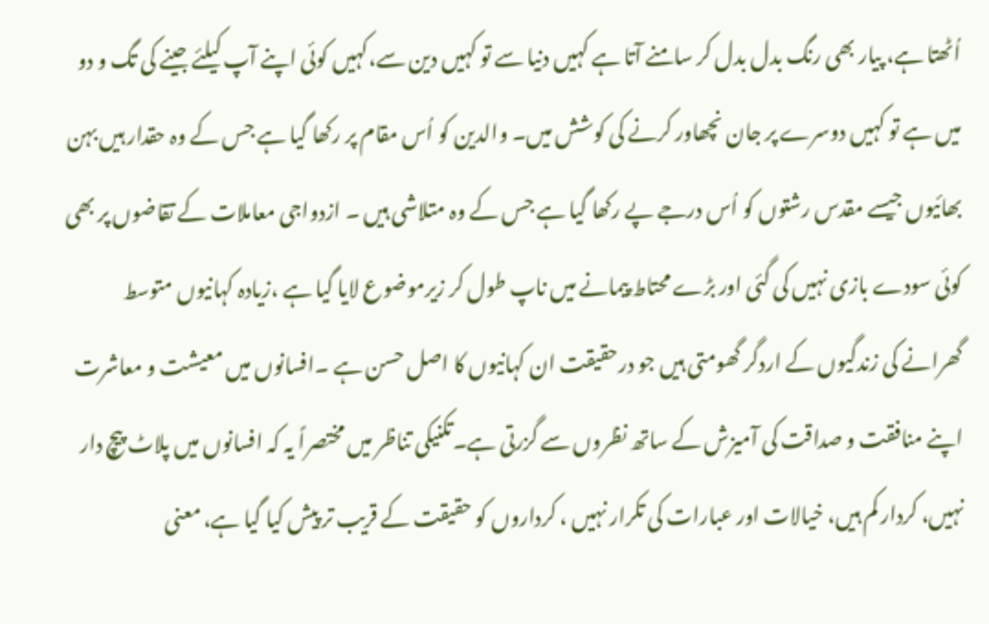اُٹھتا ہے، پیار بھی رنگ بدل بدل کر سامنے آتا ہے کہیں دنیا سے تو کہیں دین سے،کہیں کوئی اپنے آپ کیلئے جینے کی تگ و دو میں ہے تو کہیں دوسرے پر جان نچھاور کرنے کی کوشش میں۔ والدین کو اُس مقام پر رکھا گیا ہے جس کے وہ حقدار ہیں بہن بھائیوں جیسے مقدس رشتوں کو اُس درجے پے رکھا گیا ہے جس کے وہ متلاشی ہیں ۔ ازدواجی معاملات کے تقاضوں پر بھی کوئی سودے بازی نہیں کی گئی اور بڑے محتاط پیمانے میں ناپ طول کر زیرموضوع لایا گیا ہے ،زیادہ کہانیوں متوسط گھرانے کی زندگیوں کے اردگر گھومتی ہیں جو درحقیقت ان کہانیوں کا اصل حسن ہے ۔افسانوں میں معیشت و معاشرت اپنے منافقت و صداقت کی آمیزش کے ساتھ نظروں سے گزرتی ہے۔تکنیکی تناظر میں مختصراً یہ کہ افسانوں میں پلاٹ پیچ دار نہیں، کردار کم ہیں، خیالات اور عبارات کی تکرار نہیں ، کرداروں کو حقیقت کے قریب تر پیش کیا گیا ہے، معنی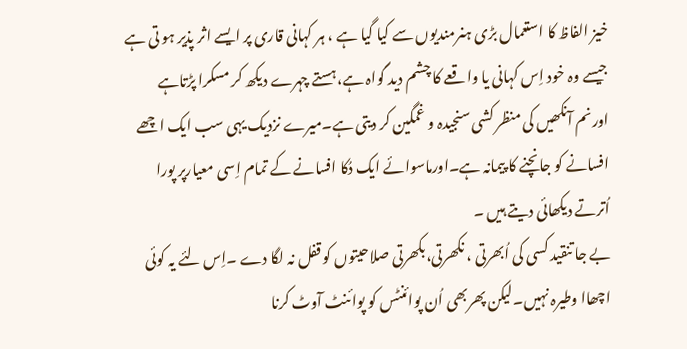خیز الفاظ کا استعمال بڑی ہنرمندیوں سے کیا گیا ہے ، ہر کہانی قاری پر ایسے اثر پذیر ہو تی ہے جیسے وہ خود اِس کہانی یا واقعے کا چشم دید گواہ ہے،ہستے چہرے دیکھ کر مسکرا پڑتاہے اورنم آنکھیں کی منظر کشی سنجیدہ و غمگین کر دیتی ہے۔میرے نزدیک یہی سب ایک اچھے افسانے کو جانچنے کا پیمانہ ہے۔اورماسوائے ایک دُکا افسانے کے تمام اِسی معیارپر پورا اُترتے دیکھائی دیتے ہیں ۔
بے جا تنقید کسی کی اُبھرتی ، نکھرتی،بکھرتی صلاحیتوں کو قفل نہ لگا دے ۔اِس لئے یہ کوئی اچھاا وطیرہ نہیں۔لیکن پھربھی اُن پوائنٹس کو پوائنٹ آوٹ کرنا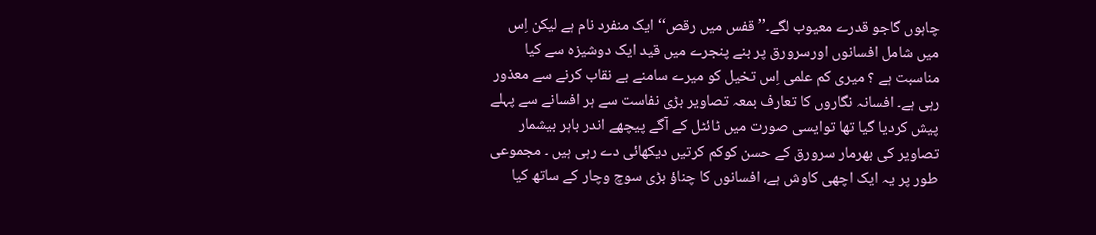چاہوں گاجو قدرے معیوب لگے۔’’قفس میں رقص‘‘ ایک منفرد نام ہے لیکن اِس میں شامل افسانوں اورسرورق پر بنے پنجرے میں قید ایک دوشیزہ سے کیا مناسبت ہے ؟ میری کم علمی اِس تخیل کو میرے سامنے بے نقاب کرنے سے معذور رہی ہے۔ افسانہ نگاروں کا تعارف بمعہ تصاویر بڑی نفاست سے ہر افسانے سے پہلے پیش کردیا گیا تھا توایسی صورت میں ٹائٹل کے آگے پیچھے اندر باہر بیشمار تصاویر کی بھرمار سرورق کے حسن کوکم کرتیں دیکھائی دے رہی ہیں ۔ مجموعی طور پر یہ ایک اچھی کاوش ہے، افسانوں کا چناؤ بڑی سوچ وچار کے ساتھ کیا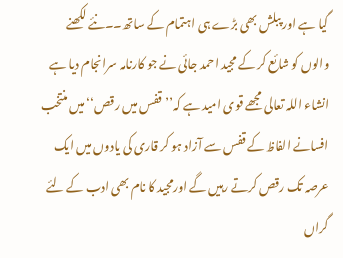گیا ہے اور پبلش بھی بڑے ہی اہتمام کے ساتھ۔۔نئے لکھنے والوں کو شائع کر کے مجید احمد جائی نے جو کارنامہ سرانجام دیا ہے انشاء اللہ تعالی مجھے قوی امید ہے کہ’’قفس میں رقص‘‘میں منتخب افسانے الفاظ کے قفس سے آزاد ہو کر قاری کی یادوں میں ایک عرصہ تک رقص کرتے رہیں گے اورمجید کا نام بھی ادب کے لئے گراں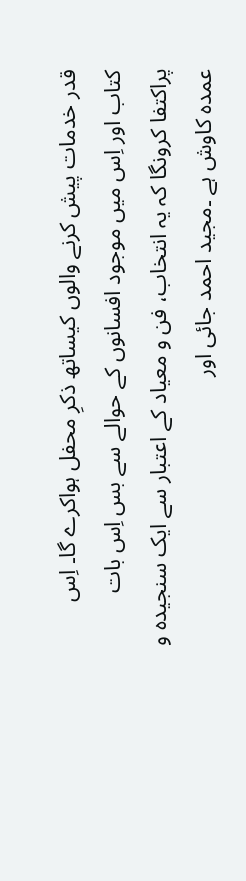قدر خدمات پیش کرنے والوں کیساتھ ذکرِ محفل ہواکرے گا۔ اِس کتاب اور اِس میں موجود افسانوں کے حوالے سے بس اِس بات پراکتفا کرونگا کہ یہ انتخاب، فن و معیاد کے اعتبار سے ایک سنجیدہ و عمدہ کاوش ہے ۔مجید احمد جائی اور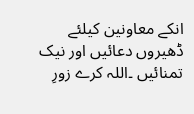انکے معاونین کیلئے ڈھیروں دعائیں اور نیک تمنائیں ۔اللہ کرے زورِ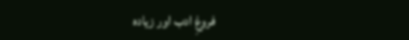فروغِ ادب اور زیادہ